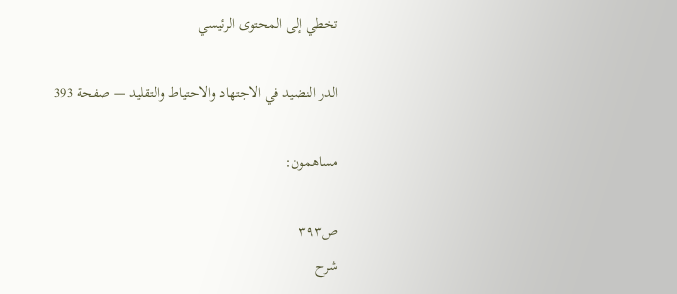تخطي إلى المحتوى الرئيسي

الدر النضيد في الاجتهاد والاحتياط والتقليد — صفحة 393

مساهمون:

ص٣٩٣
شرح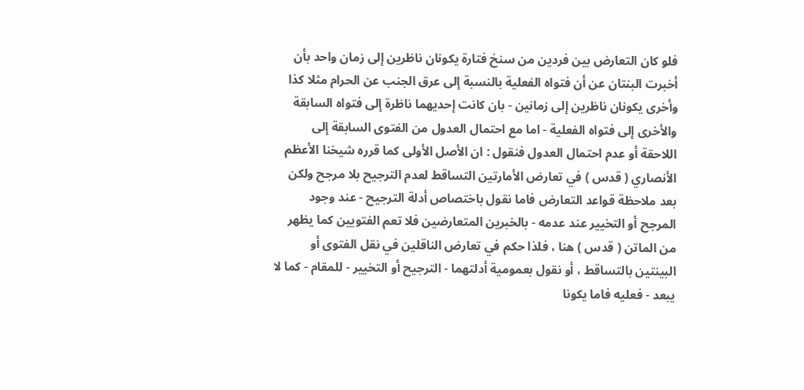فلو كان التعارض بين فردين من سنخ فتارة يكونان ناظرين إلى زمان واحد بأن أخبرت البنتان عن أن فتواه الفعلية بالنسبة إلى عرق الجنب عن الحرام مثلا كذا وأخرى يكونان ناظرين إلى زمانين - بان كانت إحديهما ناظرة إلى فتواه السابقة والأخرى إلى فتواه الفعلية - اما مع احتمال العدول من الفتوى السابقة إلى اللاحقة أو عدم احتمال العدول فنقول : ان الأصل الأولى كما قرره شيخنا الأعظم الأنصاري ( قدس ) في تعارض الأمارتين التساقط لعدم الترجيح بلا مرجح ولكن بعد ملاحظة قواعد التعارض فاما نقول باختصاص أدلة الترجيح - عند وجود المرجح أو التخيير عند عدمه - بالخبرين المتعارضين فلا تعم الفتويين كما يظهر من الماتن ( قدس ) هنا ، فلذا حكم في تعارض الناقلين في نقل الفتوى أو البينتين بالتساقط ، أو نقول بعمومية أدلتهما - الترجيح أو التخيير - للمقام - كما لا يبعد - فعليه فاما يكونا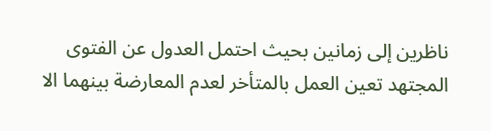ناظرين إلى زمانين بحيث احتمل العدول عن الفتوى المجتهد تعين العمل بالمتأخر لعدم المعارضة بينهما الا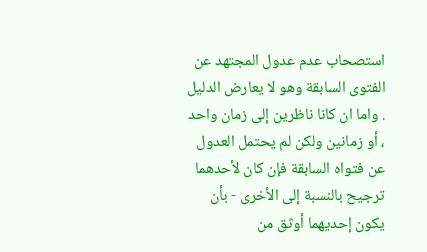استصحاب عدم عدول المجتهد عن الفتوى السابقة وهو لا يعارض الدليل . واما ان كانا ناظرين إلى زمان واحد ، أو زمانين ولكن لم يحتمل العدول عن فتواه السابقة فإن كان لأحدهما ترجيح بالنسبة إلى الأخرى - بأن يكون إحديهما أوثق من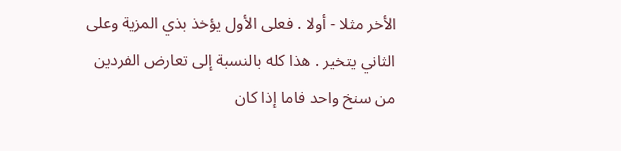الأخر مثلا - أولا . فعلى الأول يؤخذ بذي المزية وعلى الثاني يتخير . هذا كله بالنسبة إلى تعارض الفردين من سنخ واحد فاما إذا كان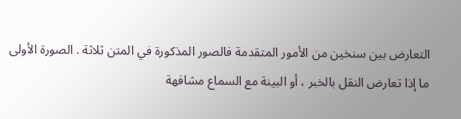التعارض بين سنخين من الأمور المتقدمة فالصور المذكورة في المتن ثلاثة . الصورة الأولى ما إذا تعارض النقل بالخبر ، أو البينة مع السماع مشافهة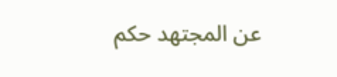عن المجتهد حكم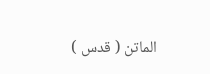الماتن ( قدس )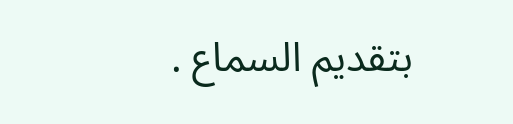بتقديم السماع .